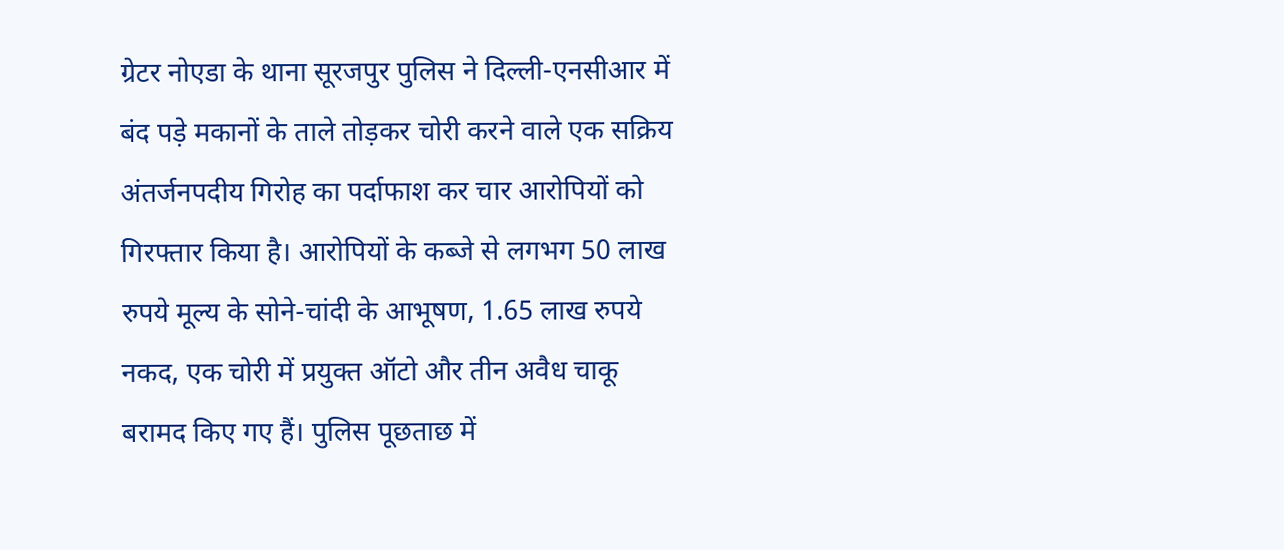ग्रेटर नोएडा के थाना सूरजपुर पुलिस ने दिल्ली-एनसीआर में बंद पड़े मकानों के ताले तोड़कर चोरी करने वाले एक सक्रिय अंतर्जनपदीय गिरोह का पर्दाफाश कर चार आरोपियों को गिरफ्तार किया है। आरोपियों के कब्जे से लगभग 50 लाख रुपये मूल्य के सोने-चांदी के आभूषण, 1.65 लाख रुपये नकद, एक चोरी में प्रयुक्त ऑटो और तीन अवैध चाकू बरामद किए गए हैं। पुलिस पूछताछ में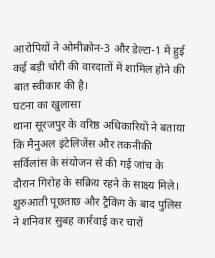आरोपियों ने ओमीक्रोन-3 और डेल्टा-1 में हुई कई बड़ी चोरी की वारदातों में शामिल होने की बात स्वीकार की है।
घटना का खुलासा
थाना सूरजपुर के वरिष्ठ अधिकारियों ने बताया कि मैनुअल इंटेलिजेंस और तकनीकी सर्विलांस के संयोजन से की गई जांच के दौरान गिरोह के सक्रिय रहने के साक्ष्य मिले। शुरुआती पूछताछ और ट्रैकिंग के बाद पुलिस ने शनिवार सुबह कार्रवाई कर चारों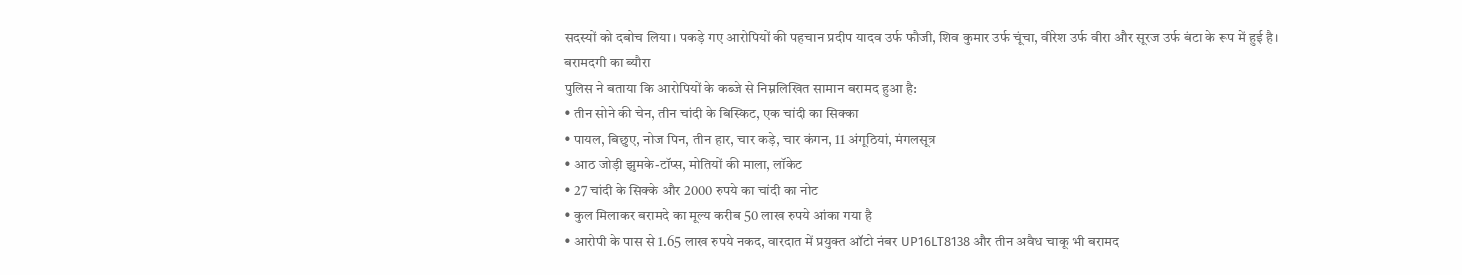सदस्यों को दबोच लिया। पकड़े गए आरोपियों की पहचान प्रदीप यादव उर्फ फौजी, शिव कुमार उर्फ चूंचा, वीरेश उर्फ वीरा और सूरज उर्फ बंटा के रूप में हुई है।
बरामदगी का ब्यौरा
पुलिस ने बताया कि आरोपियों के कब्जे से निम्नलिखित सामान बरामद हुआ है:
• तीन सोने की चेन, तीन चांदी के बिस्किट, एक चांदी का सिक्का
• पायल, बिछुए, नोज पिन, तीन हार, चार कड़े, चार कंगन, 11 अंगूठियां, मंगलसूत्र
• आठ जोड़ी झुमके-टॉप्स, मोतियों की माला, लॉकेट
• 27 चांदी के सिक्के और 2000 रुपये का चांदी का नोट
• कुल मिलाकर बरामदे का मूल्य करीब 50 लाख रुपये आंका गया है
• आरोपी के पास से 1.65 लाख रुपये नकद, वारदात में प्रयुक्त ऑटो नंबर UP16LT8138 और तीन अवैध चाकू भी बरामद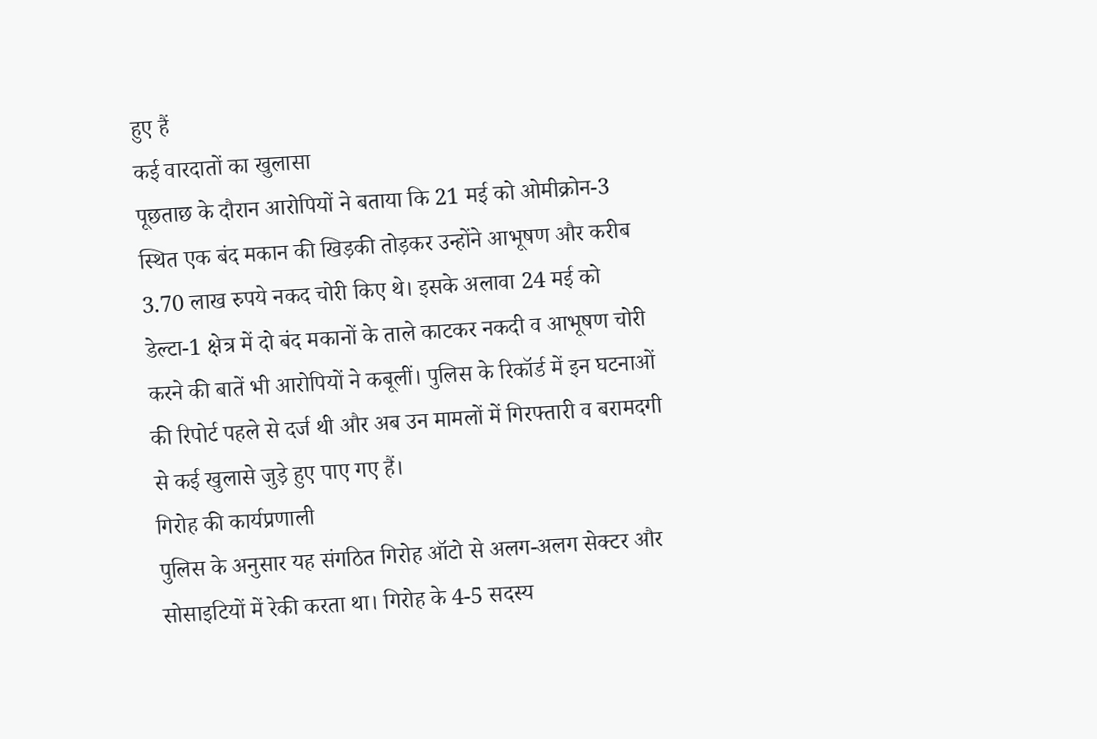हुए हैं
कई वारदातों का खुलासा
पूछताछ के दौरान आरोपियों ने बताया कि 21 मई को ओमीक्रोन-3 स्थित एक बंद मकान की खिड़की तोड़कर उन्होंने आभूषण और करीब 3.70 लाख रुपये नकद चोरी किए थे। इसके अलावा 24 मई को डेल्टा-1 क्षेत्र में दो बंद मकानों के ताले काटकर नकदी व आभूषण चोरी करने की बातें भी आरोपियों ने कबूलीं। पुलिस के रिकॉर्ड में इन घटनाओं की रिपोर्ट पहले से दर्ज थी और अब उन मामलों में गिरफ्तारी व बरामदगी से कई खुलासे जुड़े हुए पाए गए हैं।
गिरोह की कार्यप्रणाली
पुलिस के अनुसार यह संगठित गिरोह ऑटो से अलग-अलग सेक्टर और सोसाइटियों में रेकी करता था। गिरोह के 4-5 सदस्य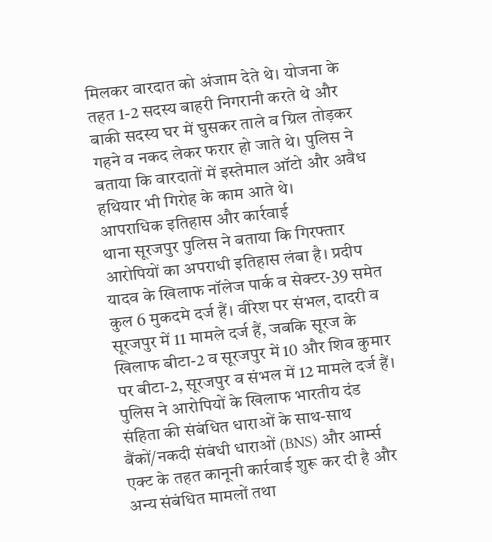मिलकर वारदात को अंजाम देते थे। योजना के तहत 1-2 सदस्य बाहरी निगरानी करते थे और बाकी सदस्य घर में घुसकर ताले व ग्रिल तोड़कर गहने व नकद लेकर फरार हो जाते थे। पुलिस ने बताया कि वारदातों में इस्तेमाल ऑटो और अवैध हथियार भी गिरोह के काम आते थे।
आपराधिक इतिहास और कार्रवाई
थाना सूरजपुर पुलिस ने बताया कि गिरफ्तार आरोपियों का अपराधी इतिहास लंबा है। प्रदीप यादव के खिलाफ नॉलेज पार्क व सेक्टर-39 समेत कुल 6 मुकदमे दर्ज हैं। वीरेश पर संभल, दादरी व सूरजपुर में 11 मामले दर्ज हैं, जबकि सूरज के खिलाफ बीटा-2 व सूरजपुर में 10 और शिव कुमार पर बीटा-2, सूरजपुर व संभल में 12 मामले दर्ज हैं। पुलिस ने आरोपियों के खिलाफ भारतीय दंड संहिता की संबंधित धाराओं के साथ-साथ बैंकों/नकदी संबंधी धाराओं (BNS) और आर्म्स एक्ट के तहत कानूनी कार्रवाई शुरू कर दी है और अन्य संबंधित मामलों तथा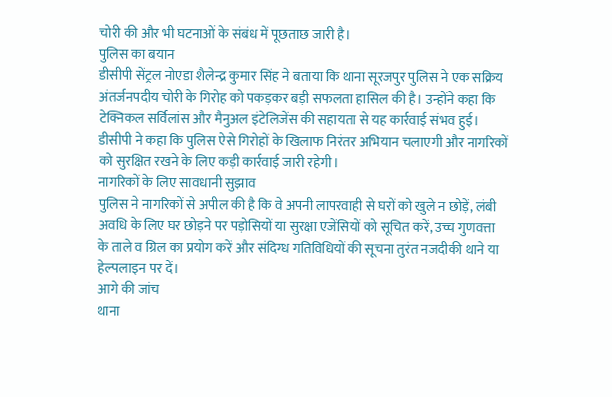चोरी की और भी घटनाओं के संबंध में पूछताछ जारी है।
पुलिस का बयान
डीसीपी सेंट्रल नोएडा शैलेन्द्र कुमार सिंह ने बताया कि थाना सूरजपुर पुलिस ने एक सक्रिय अंतर्जनपदीय चोरी के गिरोह को पकड़कर बड़ी सफलता हासिल की है। उन्होंने कहा कि टेक्निकल सर्विलांस और मैनुअल इंटेलिजेंस की सहायता से यह कार्रवाई संभव हुई। डीसीपी ने कहा कि पुलिस ऐसे गिरोहों के खिलाफ निरंतर अभियान चलाएगी और नागरिकों को सुरक्षित रखने के लिए कड़ी कार्रवाई जारी रहेगी।
नागरिकों के लिए सावधानी सुझाव
पुलिस ने नागरिकों से अपील की है कि वे अपनी लापरवाही से घरों को खुले न छोड़ें, लंबी अवधि के लिए घर छोड़ने पर पड़ोसियों या सुरक्षा एजेंसियों को सूचित करें, उच्च गुणवत्ता के ताले व ग्रिल का प्रयोग करें और संदिग्ध गतिविधियों की सूचना तुरंत नजदीकी थाने या हेल्पलाइन पर दें।
आगे की जांच
थाना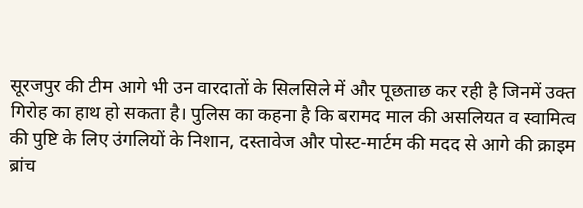सूरजपुर की टीम आगे भी उन वारदातों के सिलसिले में और पूछताछ कर रही है जिनमें उक्त गिरोह का हाथ हो सकता है। पुलिस का कहना है कि बरामद माल की असलियत व स्वामित्व की पुष्टि के लिए उंगलियों के निशान, दस्तावेज और पोस्ट-मार्टम की मदद से आगे की क्राइम ब्रांच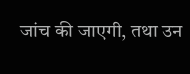जांच की जाएगी, तथा उन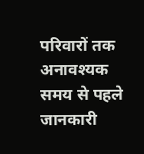परिवारों तक अनावश्यक समय से पहले जानकारी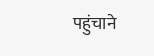पहुंचाने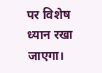पर विशेष ध्यान रखा जाएगा।